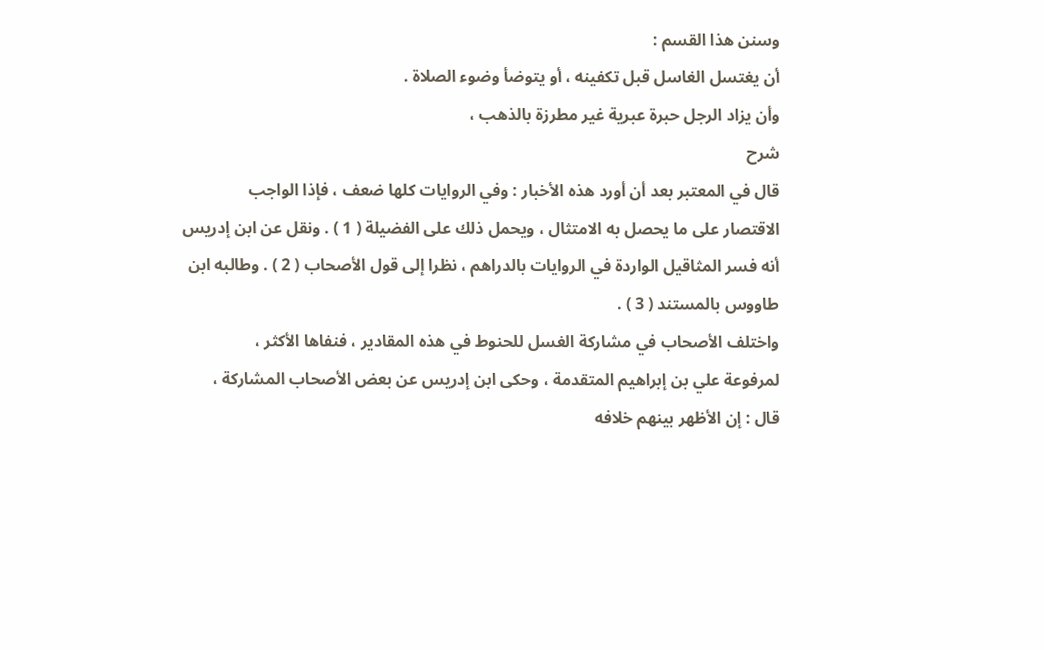وسنن هذا القسم :
أن يغتسل الغاسل قبل تكفينه ، أو يتوضأ وضوء الصلاة .
وأن يزاد الرجل حبرة عبرية غير مطرزة بالذهب ،
شرح
قال في المعتبر بعد أن أورد هذه الأخبار : وفي الروايات كلها ضعف ، فإذا الواجب
الاقتصار على ما يحصل به الامتثال ، ويحمل ذلك على الفضيلة ( 1 ) . ونقل عن ابن إدريس
أنه فسر المثاقيل الواردة في الروايات بالدراهم ، نظرا إلى قول الأصحاب ( 2 ) . وطالبه ابن
طاووس بالمستند ( 3 ) .
واختلف الأصحاب في مشاركة الغسل للحنوط في هذه المقادير ، فنفاها الأكثر ،
لمرفوعة علي بن إبراهيم المتقدمة ، وحكى ابن إدريس عن بعض الأصحاب المشاركة ،
قال : إن الأظهر بينهم خلافه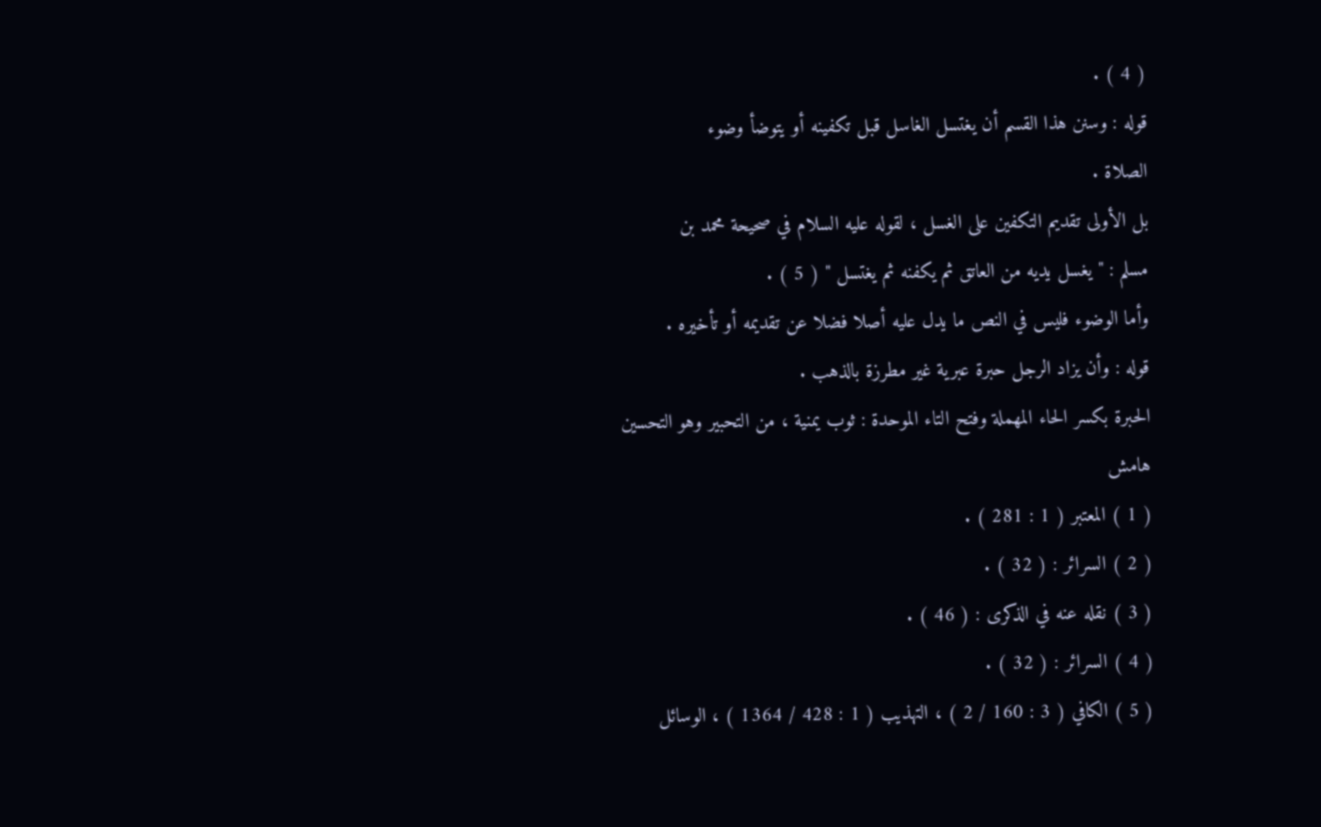( 4 ) .
قوله : وسنن هذا القسم أن يغتسل الغاسل قبل تكفينه أو يتوضأ وضوء
الصلاة .
بل الأولى تقديم التكفين على الغسل ، لقوله عليه السلام في صحيحة محمد بن
مسلم : " يغسل يديه من العاتق ثم يكفنه ثم يغتسل " ( 5 ) .
وأما الوضوء فليس في النص ما يدل عليه أصلا فضلا عن تقديمه أو تأخيره .
قوله : وأن يزاد الرجل حبرة عبرية غير مطرزة بالذهب .
الحبرة بكسر الحاء المهملة وفتح التاء الموحدة : ثوب يمنية ، من التحبير وهو التحسين
هامش
( 1 ) المعتبر ( 1 : 281 ) .
( 2 ) السرائر : ( 32 ) .
( 3 ) نقله عنه في الذكرى : ( 46 ) .
( 4 ) السرائر : ( 32 ) .
( 5 ) الكافي ( 3 : 160 / 2 ) ، التهذيب ( 1 : 428 / 1364 ) ، الوسائل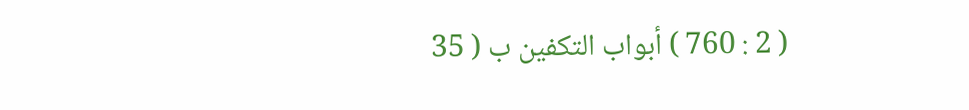( 2 : 760 ) أبواب التكفين ب ( 35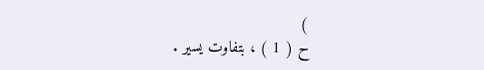)
ح ( 1 ) ، بتفاوت يسير .